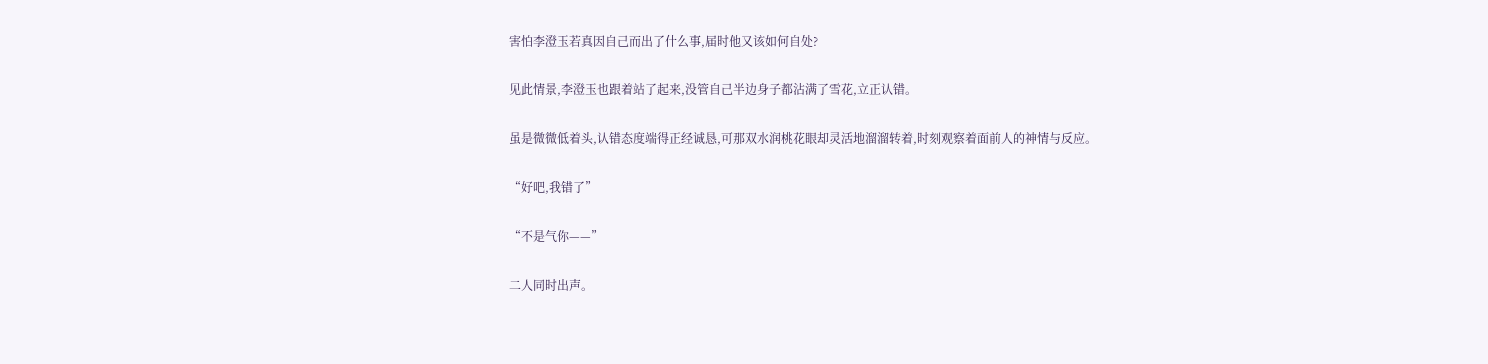害怕李澄玉若真因自己而出了什么事,届时他又该如何自处?

见此情景,李澄玉也跟着站了起来,没管自己半边身子都沾满了雪花,立正认错。

虽是微微低着头,认错态度端得正经诚恳,可那双水润桃花眼却灵活地溜溜转着,时刻观察着面前人的神情与反应。

“好吧,我错了”

“不是气你——”

二人同时出声。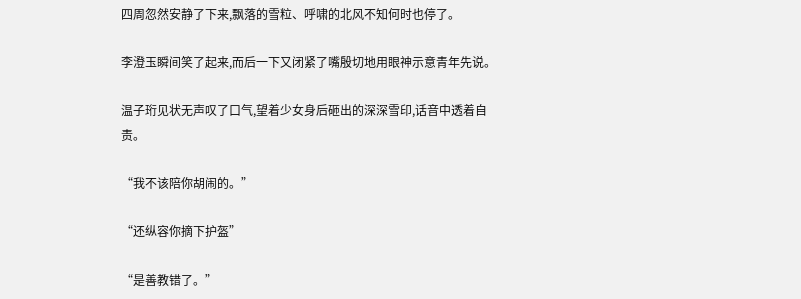四周忽然安静了下来,飘落的雪粒、呼啸的北风不知何时也停了。

李澄玉瞬间笑了起来,而后一下又闭紧了嘴殷切地用眼神示意青年先说。

温子珩见状无声叹了口气,望着少女身后砸出的深深雪印,话音中透着自责。

“我不该陪你胡闹的。”

“还纵容你摘下护盔”

“是善教错了。”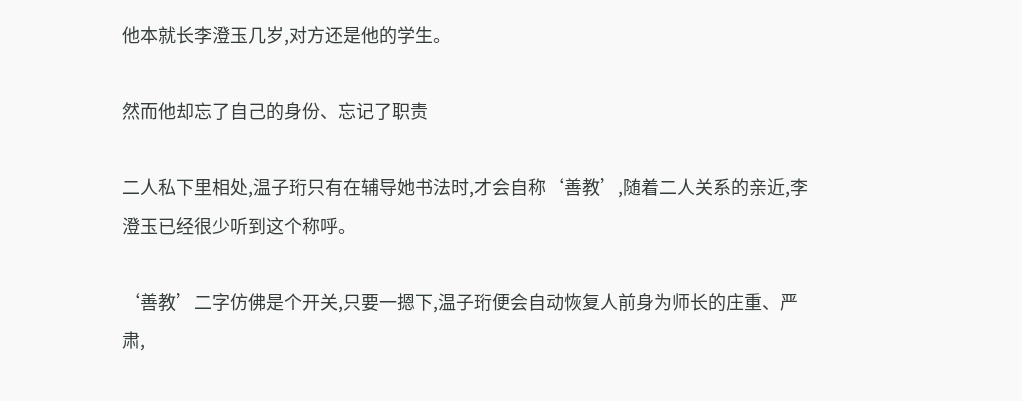他本就长李澄玉几岁,对方还是他的学生。

然而他却忘了自己的身份、忘记了职责

二人私下里相处,温子珩只有在辅导她书法时,才会自称‘善教’,随着二人关系的亲近,李澄玉已经很少听到这个称呼。

‘善教’二字仿佛是个开关,只要一摁下,温子珩便会自动恢复人前身为师长的庄重、严肃,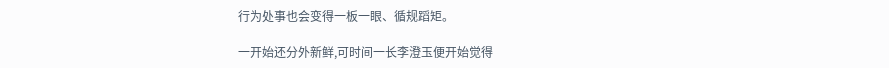行为处事也会变得一板一眼、循规蹈矩。

一开始还分外新鲜,可时间一长李澄玉便开始觉得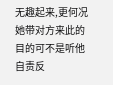无趣起来,更何况她带对方来此的目的可不是听他自责反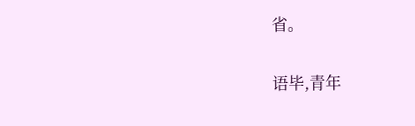省。

语毕,青年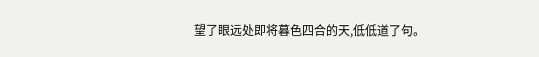望了眼远处即将暮色四合的天,低低道了句。